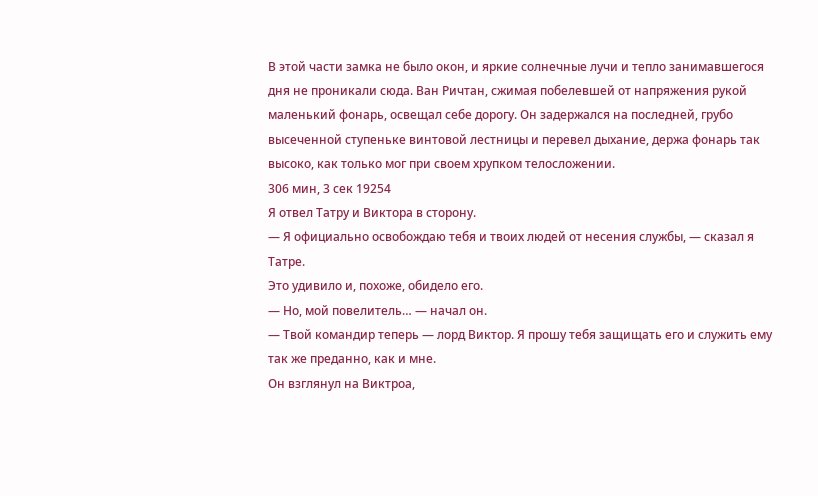В этой части замка не было окон, и яркие солнечные лучи и тепло занимавшегося дня не проникали сюда. Ван Ричтан, сжимая побелевшей от напряжения рукой маленький фонарь, освещал себе дорогу. Он задержался на последней, грубо высеченной ступеньке винтовой лестницы и перевел дыхание, держа фонарь так высоко, как только мог при своем хрупком телосложении.
306 мин, 3 сек 19254
Я отвел Татру и Виктора в сторону.
— Я официально освобождаю тебя и твоих людей от несения службы, — сказал я Татре.
Это удивило и, похоже, обидело его.
— Но, мой повелитель… — начал он.
— Твой командир теперь — лорд Виктор. Я прошу тебя защищать его и служить ему так же преданно, как и мне.
Он взглянул на Виктроа,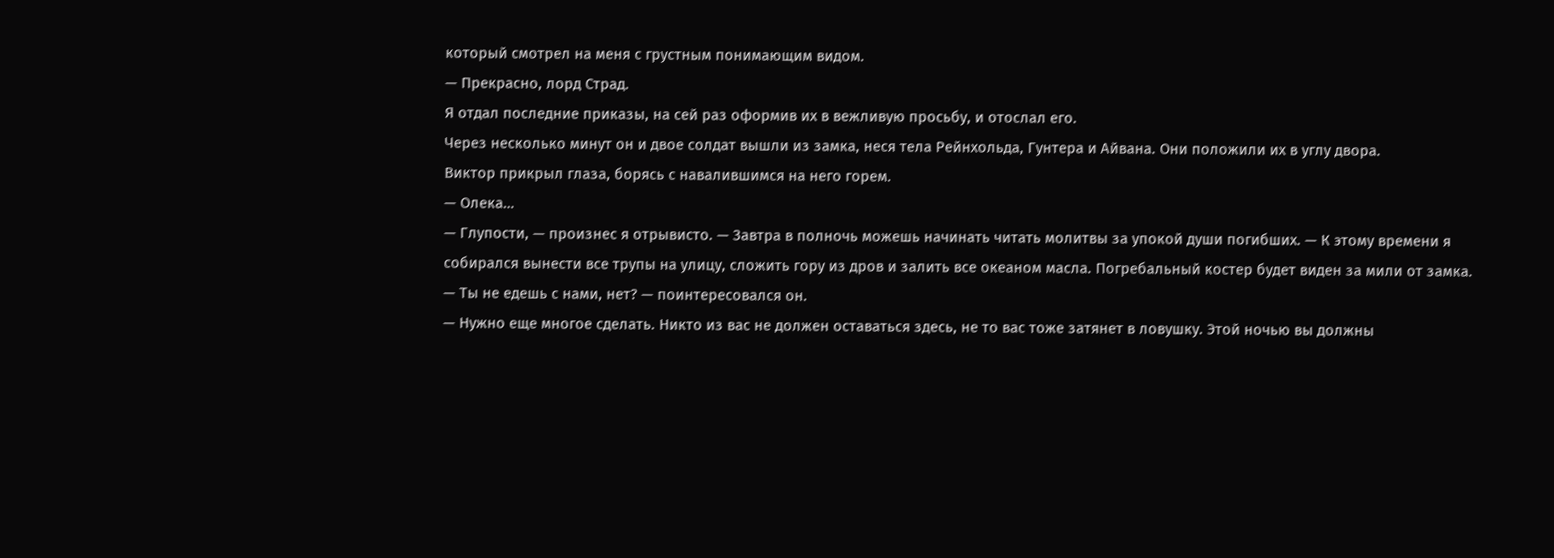который смотрел на меня с грустным понимающим видом.
— Прекрасно, лорд Страд.
Я отдал последние приказы, на сей раз оформив их в вежливую просьбу, и отослал его.
Через несколько минут он и двое солдат вышли из замка, неся тела Рейнхольда, Гунтера и Айвана. Они положили их в углу двора.
Виктор прикрыл глаза, борясь с навалившимся на него горем.
— Олека…
— Глупости, — произнес я отрывисто. — Завтра в полночь можешь начинать читать молитвы за упокой души погибших. — К этому времени я собирался вынести все трупы на улицу, сложить гору из дров и залить все океаном масла. Погребальный костер будет виден за мили от замка.
— Ты не едешь с нами, нет? — поинтересовался он.
— Нужно еще многое сделать. Никто из вас не должен оставаться здесь, не то вас тоже затянет в ловушку. Этой ночью вы должны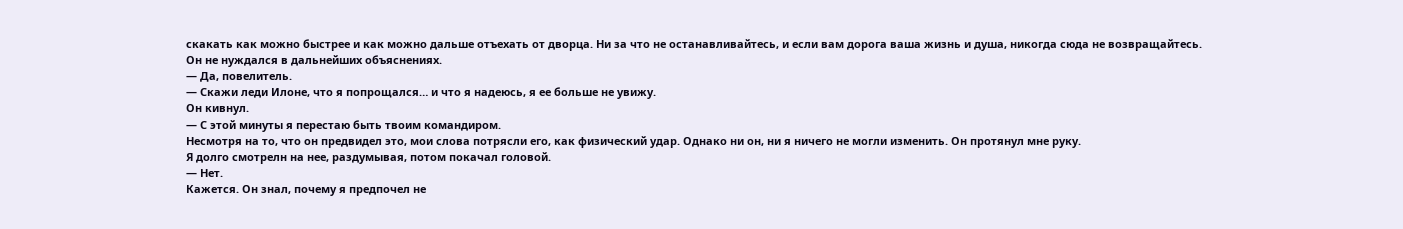скакать как можно быстрее и как можно дальше отъехать от дворца. Ни за что не останавливайтесь, и если вам дорога ваша жизнь и душа, никогда сюда не возвращайтесь.
Он не нуждался в дальнейших объяснениях.
— Да, повелитель.
— Скажи леди Илоне, что я попрощался… и что я надеюсь, я ее больше не увижу.
Он кивнул.
— С этой минуты я перестаю быть твоим командиром.
Несмотря на то, что он предвидел это, мои слова потрясли его, как физический удар. Однако ни он, ни я ничего не могли изменить. Он протянул мне руку.
Я долго смотрелн на нее, раздумывая, потом покачал головой.
— Нет.
Кажется. Он знал, почему я предпочел не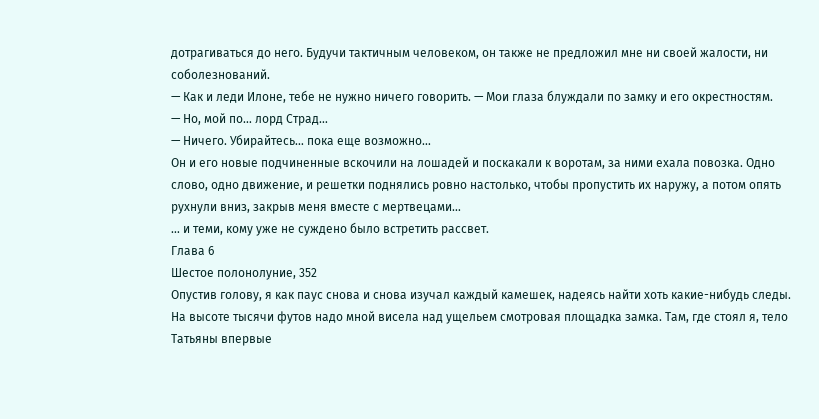дотрагиваться до него. Будучи тактичным человеком, он также не предложил мне ни своей жалости, ни соболезнований.
— Как и леди Илоне, тебе не нужно ничего говорить. — Мои глаза блуждали по замку и его окрестностям.
— Но, мой по… лорд Страд…
— Ничего. Убирайтесь… пока еще возможно…
Он и его новые подчиненные вскочили на лошадей и поскакали к воротам, за ними ехала повозка. Одно слово, одно движение, и решетки поднялись ровно настолько, чтобы пропустить их наружу, а потом опять рухнули вниз, закрыв меня вместе с мертвецами…
… и теми, кому уже не суждено было встретить рассвет.
Глава 6
Шестое полонолуние, 352
Опустив голову, я как паус снова и снова изучал каждый камешек, надеясь найти хоть какие-нибудь следы. На высоте тысячи футов надо мной висела над ущельем смотровая площадка замка. Там, где стоял я, тело Татьяны впервые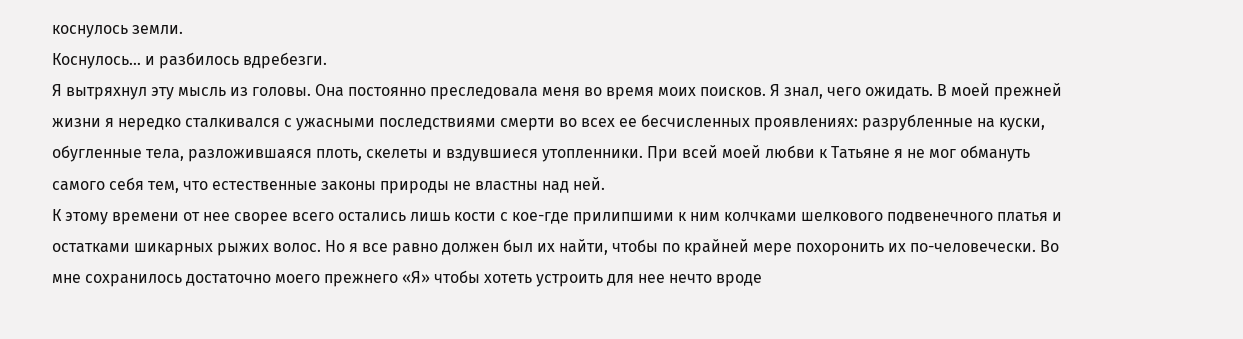коснулось земли.
Коснулось… и разбилось вдребезги.
Я вытряхнул эту мысль из головы. Она постоянно преследовала меня во время моих поисков. Я знал, чего ожидать. В моей прежней жизни я нередко сталкивался с ужасными последствиями смерти во всех ее бесчисленных проявлениях: разрубленные на куски, обугленные тела, разложившаяся плоть, скелеты и вздувшиеся утопленники. При всей моей любви к Татьяне я не мог обмануть самого себя тем, что естественные законы природы не властны над ней.
К этому времени от нее сворее всего остались лишь кости с кое-где прилипшими к ним колчками шелкового подвенечного платья и остатками шикарных рыжих волос. Но я все равно должен был их найти, чтобы по крайней мере похоронить их по-человечески. Во мне сохранилось достаточно моего прежнего «Я» чтобы хотеть устроить для нее нечто вроде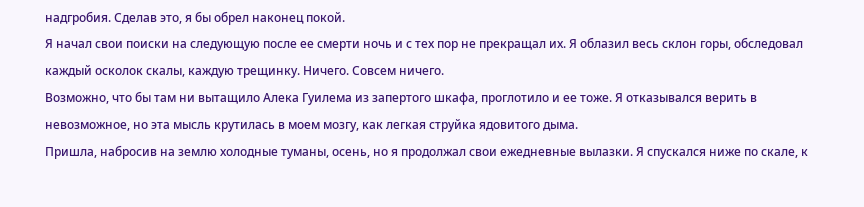надгробия. Сделав это, я бы обрел наконец покой.
Я начал свои поиски на следующую после ее смерти ночь и с тех пор не прекращал их. Я облазил весь склон горы, обследовал каждый осколок скалы, каждую трещинку. Ничего. Совсем ничего.
Возможно, что бы там ни вытащило Алека Гуилема из запертого шкафа, проглотило и ее тоже. Я отказывался верить в невозможное, но эта мысль крутилась в моем мозгу, как легкая струйка ядовитого дыма.
Пришла, набросив на землю холодные туманы, осень, но я продолжал свои ежедневные вылазки. Я спускался ниже по скале, к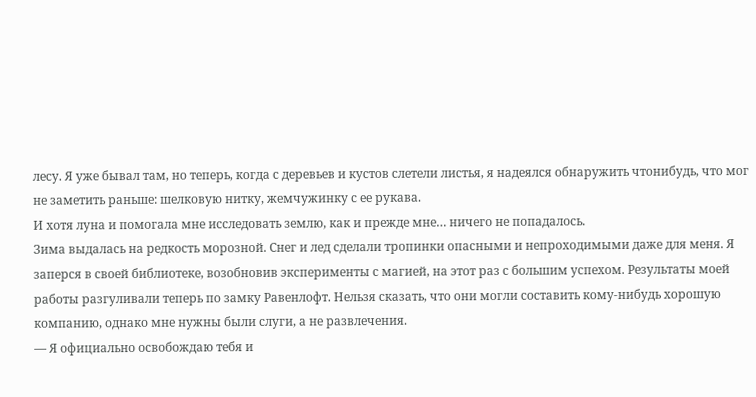лесу. Я уже бывал там, но теперь, когда с деревьев и кустов слетели листья, я надеялся обнаружить чтонибудь, что мог не заметить раньше: шелковую нитку, жемчужинку с ее рукава.
И хотя луна и помогала мне исследовать землю, как и прежде мне… ничего не попадалось.
Зима выдалась на редкость морозной. Снег и лед сделали тропинки опасными и непроходимыми даже для меня. Я заперся в своей библиотеке, возобновив эксперименты с магией, на этот раз с большим успехом. Результаты моей работы разгуливали теперь по замку Равенлофт. Нельзя сказать, что они могли составить кому-нибудь хорошую компанию, однако мне нужны были слуги, а не развлечения.
— Я официально освобождаю тебя и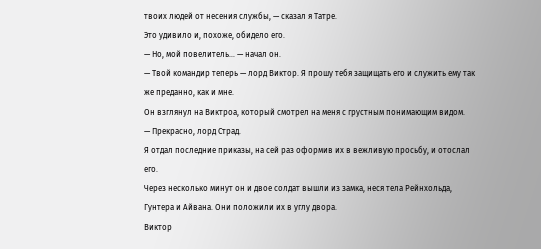твоих людей от несения службы, — сказал я Татре.
Это удивило и, похоже, обидело его.
— Но, мой повелитель… — начал он.
— Твой командир теперь — лорд Виктор. Я прошу тебя защищать его и служить ему так же преданно, как и мне.
Он взглянул на Виктроа, который смотрел на меня с грустным понимающим видом.
— Прекрасно, лорд Страд.
Я отдал последние приказы, на сей раз оформив их в вежливую просьбу, и отослал его.
Через несколько минут он и двое солдат вышли из замка, неся тела Рейнхольда, Гунтера и Айвана. Они положили их в углу двора.
Виктор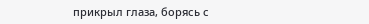прикрыл глаза, борясь с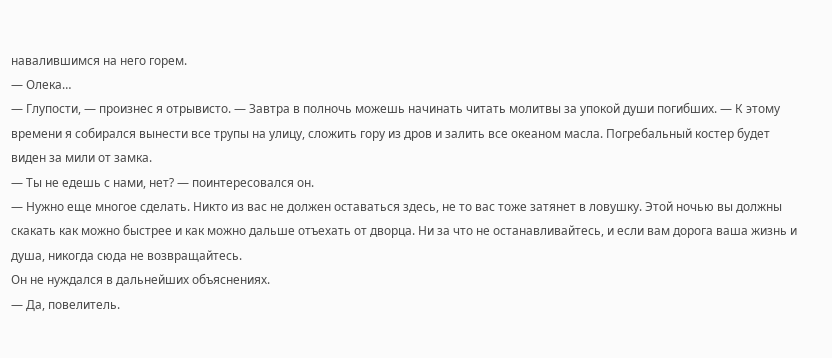навалившимся на него горем.
— Олека…
— Глупости, — произнес я отрывисто. — Завтра в полночь можешь начинать читать молитвы за упокой души погибших. — К этому времени я собирался вынести все трупы на улицу, сложить гору из дров и залить все океаном масла. Погребальный костер будет виден за мили от замка.
— Ты не едешь с нами, нет? — поинтересовался он.
— Нужно еще многое сделать. Никто из вас не должен оставаться здесь, не то вас тоже затянет в ловушку. Этой ночью вы должны скакать как можно быстрее и как можно дальше отъехать от дворца. Ни за что не останавливайтесь, и если вам дорога ваша жизнь и душа, никогда сюда не возвращайтесь.
Он не нуждался в дальнейших объяснениях.
— Да, повелитель.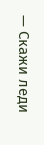— Скажи леди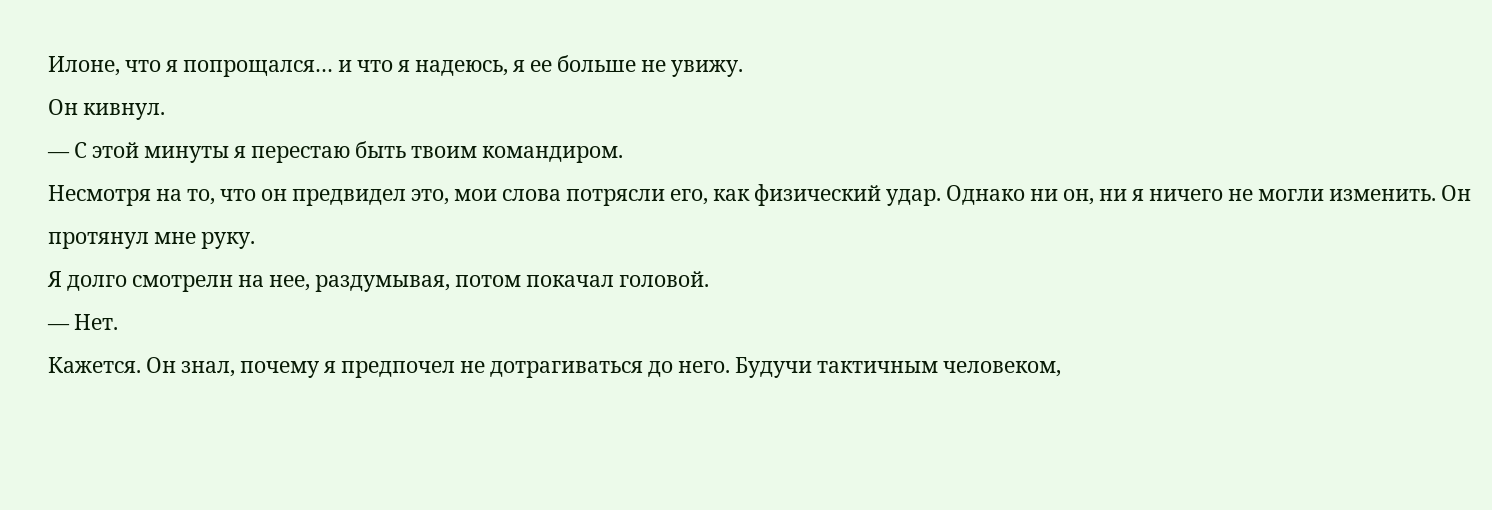Илоне, что я попрощался… и что я надеюсь, я ее больше не увижу.
Он кивнул.
— С этой минуты я перестаю быть твоим командиром.
Несмотря на то, что он предвидел это, мои слова потрясли его, как физический удар. Однако ни он, ни я ничего не могли изменить. Он протянул мне руку.
Я долго смотрелн на нее, раздумывая, потом покачал головой.
— Нет.
Кажется. Он знал, почему я предпочел не дотрагиваться до него. Будучи тактичным человеком,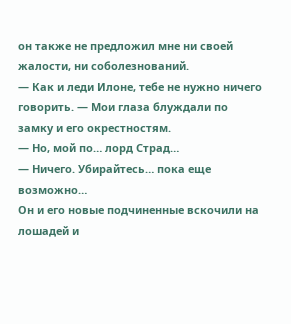он также не предложил мне ни своей жалости, ни соболезнований.
— Как и леди Илоне, тебе не нужно ничего говорить. — Мои глаза блуждали по замку и его окрестностям.
— Но, мой по… лорд Страд…
— Ничего. Убирайтесь… пока еще возможно…
Он и его новые подчиненные вскочили на лошадей и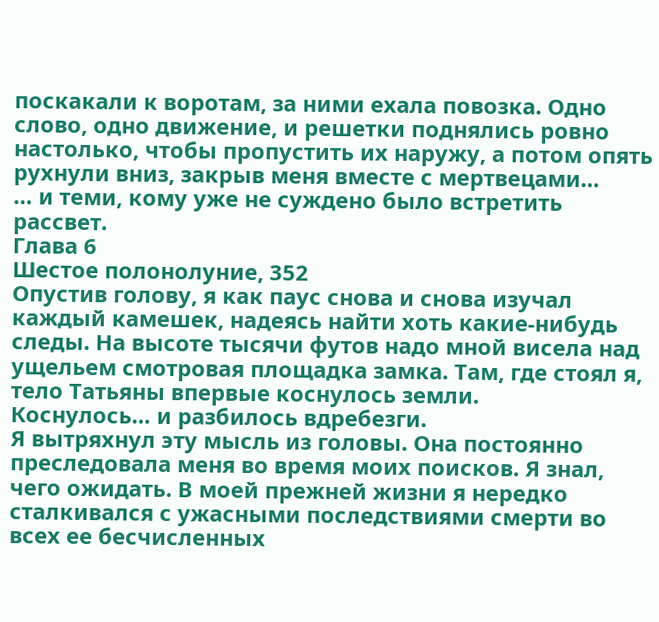поскакали к воротам, за ними ехала повозка. Одно слово, одно движение, и решетки поднялись ровно настолько, чтобы пропустить их наружу, а потом опять рухнули вниз, закрыв меня вместе с мертвецами…
… и теми, кому уже не суждено было встретить рассвет.
Глава 6
Шестое полонолуние, 352
Опустив голову, я как паус снова и снова изучал каждый камешек, надеясь найти хоть какие-нибудь следы. На высоте тысячи футов надо мной висела над ущельем смотровая площадка замка. Там, где стоял я, тело Татьяны впервые коснулось земли.
Коснулось… и разбилось вдребезги.
Я вытряхнул эту мысль из головы. Она постоянно преследовала меня во время моих поисков. Я знал, чего ожидать. В моей прежней жизни я нередко сталкивался с ужасными последствиями смерти во всех ее бесчисленных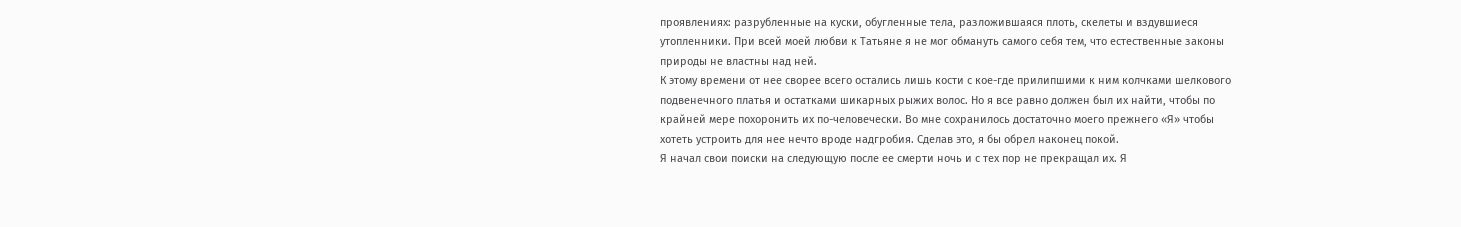проявлениях: разрубленные на куски, обугленные тела, разложившаяся плоть, скелеты и вздувшиеся утопленники. При всей моей любви к Татьяне я не мог обмануть самого себя тем, что естественные законы природы не властны над ней.
К этому времени от нее сворее всего остались лишь кости с кое-где прилипшими к ним колчками шелкового подвенечного платья и остатками шикарных рыжих волос. Но я все равно должен был их найти, чтобы по крайней мере похоронить их по-человечески. Во мне сохранилось достаточно моего прежнего «Я» чтобы хотеть устроить для нее нечто вроде надгробия. Сделав это, я бы обрел наконец покой.
Я начал свои поиски на следующую после ее смерти ночь и с тех пор не прекращал их. Я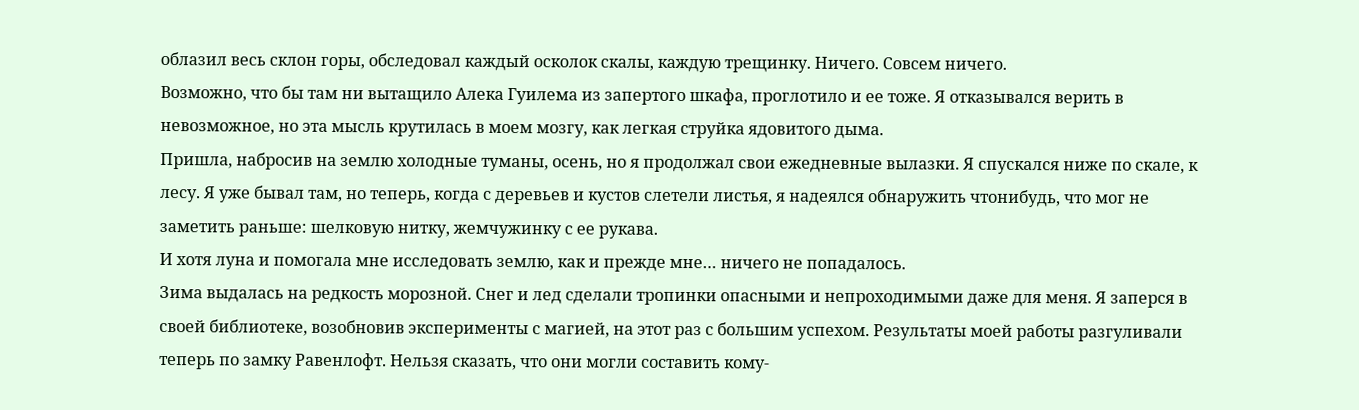облазил весь склон горы, обследовал каждый осколок скалы, каждую трещинку. Ничего. Совсем ничего.
Возможно, что бы там ни вытащило Алека Гуилема из запертого шкафа, проглотило и ее тоже. Я отказывался верить в невозможное, но эта мысль крутилась в моем мозгу, как легкая струйка ядовитого дыма.
Пришла, набросив на землю холодные туманы, осень, но я продолжал свои ежедневные вылазки. Я спускался ниже по скале, к лесу. Я уже бывал там, но теперь, когда с деревьев и кустов слетели листья, я надеялся обнаружить чтонибудь, что мог не заметить раньше: шелковую нитку, жемчужинку с ее рукава.
И хотя луна и помогала мне исследовать землю, как и прежде мне… ничего не попадалось.
Зима выдалась на редкость морозной. Снег и лед сделали тропинки опасными и непроходимыми даже для меня. Я заперся в своей библиотеке, возобновив эксперименты с магией, на этот раз с большим успехом. Результаты моей работы разгуливали теперь по замку Равенлофт. Нельзя сказать, что они могли составить кому-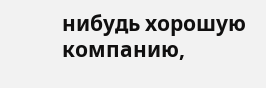нибудь хорошую компанию,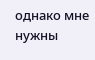однако мне нужны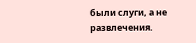были слуги, а не развлечения.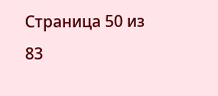Страница 50 из 83